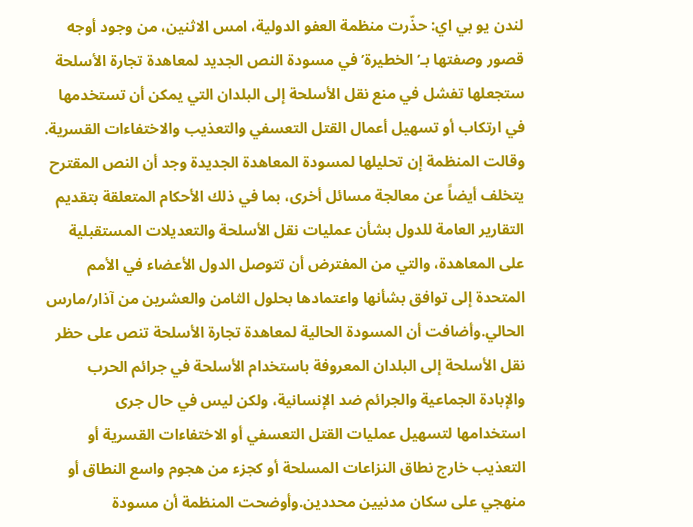لندن يو بي اي: حذّرت منظمة العفو الدولية، امس الاثنين، من وجود أوجه قصور وصفتها بـ’الخطيرة’ في مسودة النص الجديد لمعاهدة تجارة الأسلحة ستجعلها تفشل في منع نقل الأسلحة إلى البلدان التي يمكن أن تستخدمها في ارتكاب أو تسهيل أعمال القتل التعسفي والتعذيب والاختفاءات القسرية. وقالت المنظمة إن تحليلها لمسودة المعاهدة الجديدة وجد أن النص المقترح يتخلف أيضاً عن معالجة مسائل أخرى، بما في ذلك الأحكام المتعلقة بتقديم التقارير العامة للدول بشأن عمليات نقل الأسلحة والتعديلات المستقبلية على المعاهدة، والتي من المفترض أن تتوصل الدول الأعضاء في الأمم المتحدة إلى توافق بشأنها واعتمادها بحلول الثامن والعشرين من آذار/مارس الحالي.وأضافت أن المسودة الحالية لمعاهدة تجارة الأسلحة تنص على حظر نقل الأسلحة إلى البلدان المعروفة باستخدام الأسلحة في جرائم الحرب والإبادة الجماعية والجرائم ضد الإنسانية، ولكن ليس في حال جرى استخدامها لتسهيل عمليات القتل التعسفي أو الاختفاءات القسرية أو التعذيب خارج نطاق النزاعات المسلحة أو كجزء من هجوم واسع النطاق أو منهجي على سكان مدنيين محددين.وأوضحت المنظمة أن مسودة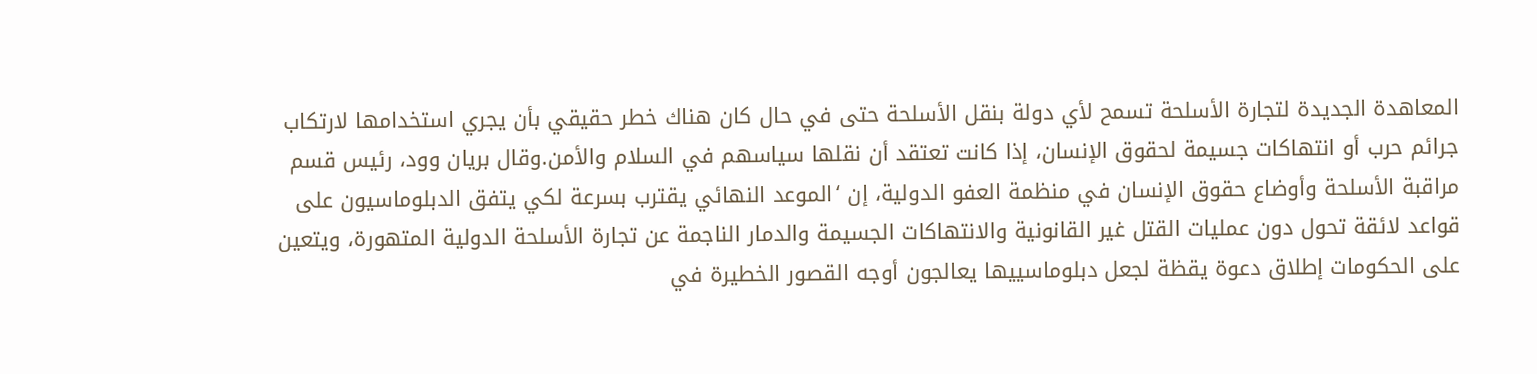المعاهدة الجديدة لتجارة الأسلحة تسمح لأي دولة بنقل الأسلحة حتى في حال كان هناك خطر حقيقي بأن يجري استخدامها لارتكاب جرائم حرب أو انتهاكات جسيمة لحقوق الإنسان، إذا كانت تعتقد أن نقلها سياسهم في السلام والأمن.وقال بريان وود، رئيس قسم مراقبة الأسلحة وأوضاع حقوق الإنسان في منظمة العفو الدولية، إن ‘الموعد النهائي يقترب بسرعة لكي يتفق الدبلوماسيون على قواعد لائقة تحول دون عمليات القتل غير القانونية والانتهاكات الجسيمة والدمار الناجمة عن تجارة الأسلحة الدولية المتهورة، ويتعين على الحكومات إطلاق دعوة يقظة لجعل دبلوماسييها يعالجون أوجه القصور الخطيرة في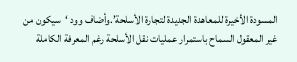المسودة الأخيرة للمعاهدة الجديدة لتجارة الأسلحة’.وأضاف وود ‘سيكون من غير المعقول السماح باستمرار عمليات نقل الأسلحة رغم المعرفة الكاملة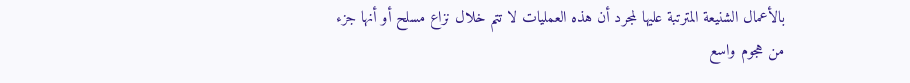بالأعمال الشنيعة المترتبة عليها لمجرد أن هذه العمليات لا تتم خلال نزاع مسلح أو أنها جزء من هجوم واسع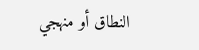النطاق أو منهجي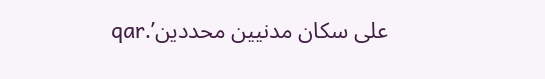على سكان مدنيين محددين’.qar